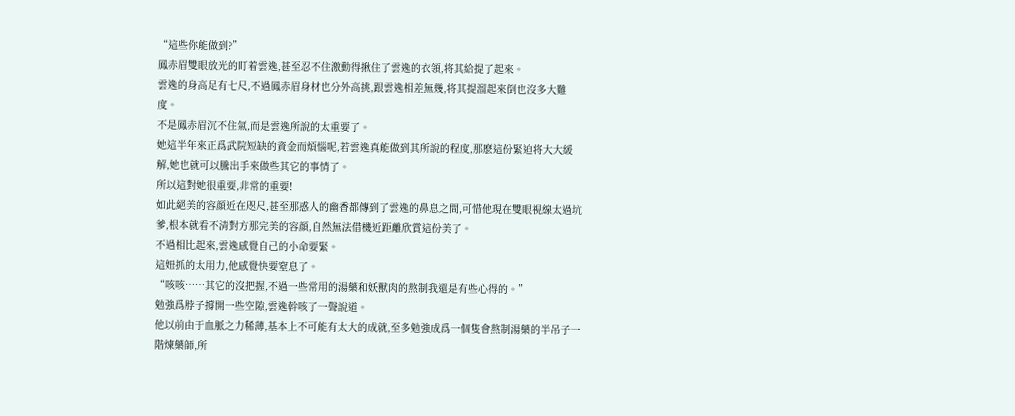“這些你能做到?”
鳳赤眉雙眼放光的盯着雲逸,甚至忍不住激動得揪住了雲逸的衣領,将其給提了起來。
雲逸的身高足有七尺,不過鳳赤眉身材也分外高挑,跟雲逸相差無幾,将其提溜起來倒也沒多大難度。
不是鳳赤眉沉不住氣,而是雲逸所說的太重要了。
她這半年來正爲武院短缺的資金而煩惱呢,若雲逸真能做到其所說的程度,那麽這份緊迫将大大緩解,她也就可以騰出手來做些其它的事情了。
所以這對她很重要,非常的重要!
如此絕美的容顔近在咫尺,甚至那惑人的幽香都傳到了雲逸的鼻息之間,可惜他現在雙眼視線太過坑爹,根本就看不清對方那完美的容顔,自然無法借機近距離欣賞這份美了。
不過相比起來,雲逸感覺自己的小命要緊。
這妞抓的太用力,他感覺快要窒息了。
“咳咳……其它的沒把握,不過一些常用的湯藥和妖獸肉的熬制我還是有些心得的。”
勉強爲脖子撐開一些空隙,雲逸幹咳了一聲說道。
他以前由于血脈之力稀薄,基本上不可能有太大的成就,至多勉強成爲一個隻會熬制湯藥的半吊子一階煉藥師,所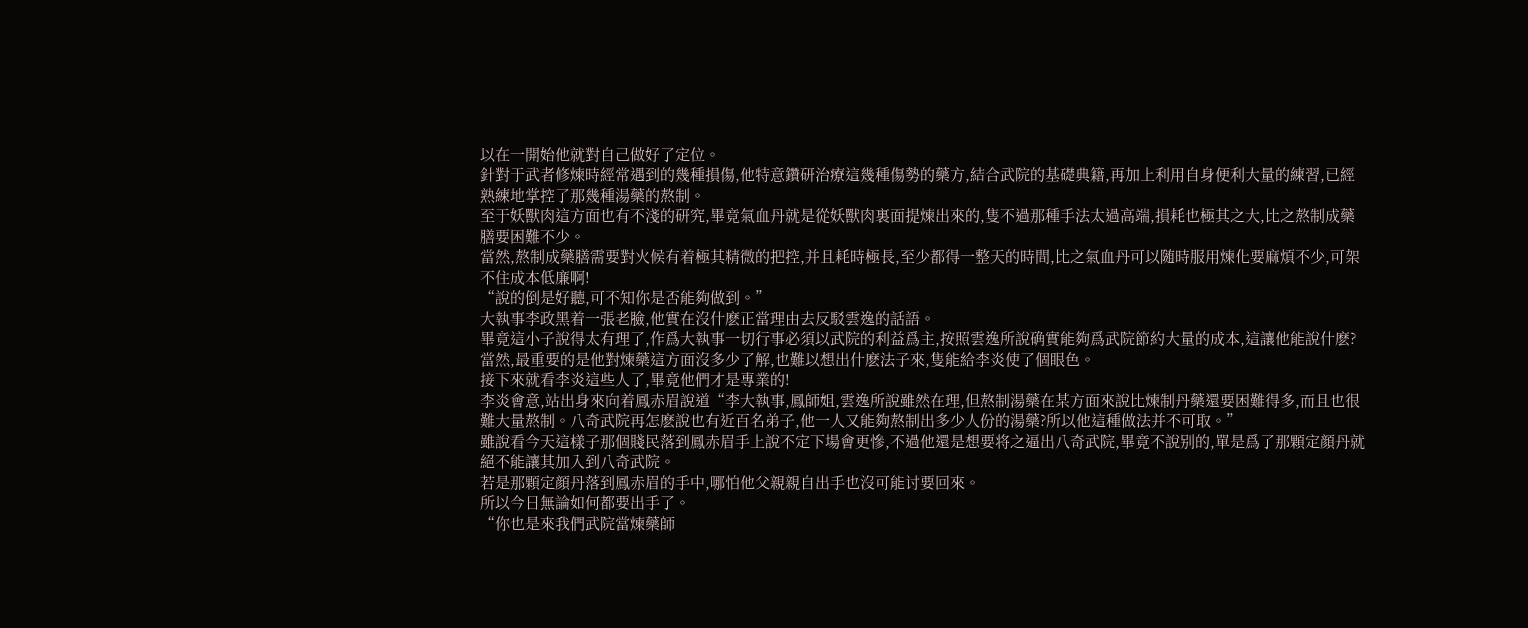以在一開始他就對自己做好了定位。
針對于武者修煉時經常遇到的幾種損傷,他特意鑽研治療這幾種傷勢的藥方,結合武院的基礎典籍,再加上利用自身便利大量的練習,已經熟練地掌控了那幾種湯藥的熬制。
至于妖獸肉這方面也有不淺的研究,畢竟氣血丹就是從妖獸肉裏面提煉出來的,隻不過那種手法太過高端,損耗也極其之大,比之熬制成藥膳要困難不少。
當然,熬制成藥膳需要對火候有着極其精微的把控,并且耗時極長,至少都得一整天的時間,比之氣血丹可以随時服用煉化要麻煩不少,可架不住成本低廉啊!
“說的倒是好聽,可不知你是否能夠做到。”
大執事李政黑着一張老臉,他實在沒什麽正當理由去反駁雲逸的話語。
畢竟這小子說得太有理了,作爲大執事一切行事必須以武院的利益爲主,按照雲逸所說确實能夠爲武院節約大量的成本,這讓他能說什麽?
當然,最重要的是他對煉藥這方面沒多少了解,也難以想出什麽法子來,隻能給李炎使了個眼色。
接下來就看李炎這些人了,畢竟他們才是專業的!
李炎會意,站出身來向着鳳赤眉說道“李大執事,鳳師姐,雲逸所說雖然在理,但熬制湯藥在某方面來說比煉制丹藥還要困難得多,而且也很難大量熬制。八奇武院再怎麽說也有近百名弟子,他一人又能夠熬制出多少人份的湯藥?所以他這種做法并不可取。”
雖說看今天這樣子那個賤民落到鳳赤眉手上說不定下場會更慘,不過他還是想要将之逼出八奇武院,畢竟不說别的,單是爲了那顆定顔丹就絕不能讓其加入到八奇武院。
若是那顆定顔丹落到鳳赤眉的手中,哪怕他父親親自出手也沒可能讨要回來。
所以今日無論如何都要出手了。
“你也是來我們武院當煉藥師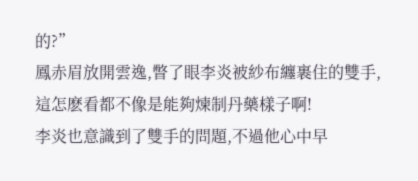的?”
鳳赤眉放開雲逸,瞥了眼李炎被紗布纏裹住的雙手,這怎麽看都不像是能夠煉制丹藥樣子啊!
李炎也意識到了雙手的問題,不過他心中早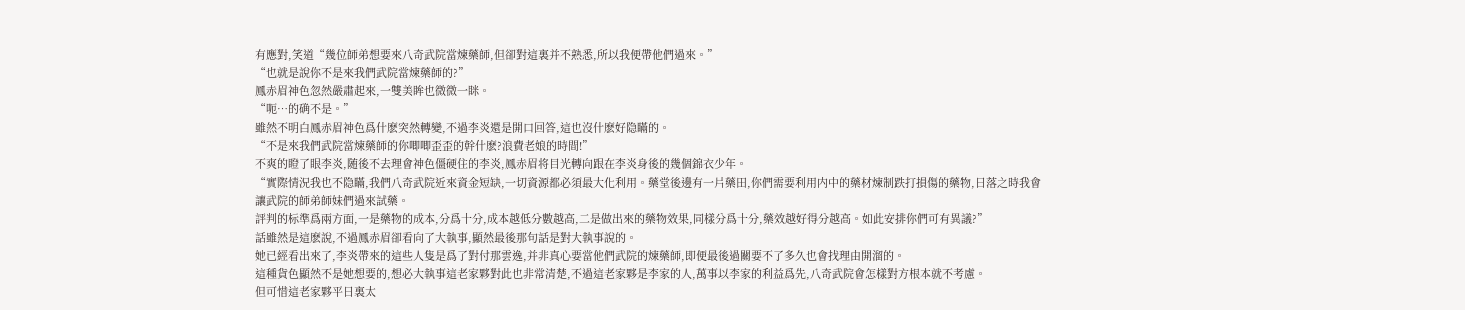有應對,笑道“幾位師弟想要來八奇武院當煉藥師,但卻對這裏并不熟悉,所以我便帶他們過來。”
“也就是說你不是來我們武院當煉藥師的?”
鳳赤眉神色忽然嚴肅起來,一雙美眸也微微一眯。
“呃…的确不是。”
雖然不明白鳳赤眉神色爲什麽突然轉變,不過李炎還是開口回答,這也沒什麽好隐瞞的。
“不是來我們武院當煉藥師的你唧唧歪歪的幹什麽?浪費老娘的時間!”
不爽的瞪了眼李炎,随後不去理會神色僵硬住的李炎,鳳赤眉将目光轉向跟在李炎身後的幾個錦衣少年。
“實際情況我也不隐瞞,我們八奇武院近來資金短缺,一切資源都必須最大化利用。藥堂後邊有一片藥田,你們需要利用内中的藥材煉制跌打損傷的藥物,日落之時我會讓武院的師弟師妹們過來試藥。
評判的标準爲兩方面,一是藥物的成本,分爲十分,成本越低分數越高,二是做出來的藥物效果,同樣分爲十分,藥效越好得分越高。如此安排你們可有異議?”
話雖然是這麽說,不過鳳赤眉卻看向了大執事,顯然最後那句話是對大執事說的。
她已經看出來了,李炎帶來的這些人隻是爲了對付那雲逸,并非真心要當他們武院的煉藥師,即便最後過關要不了多久也會找理由開溜的。
這種貨色顯然不是她想要的,想必大執事這老家夥對此也非常清楚,不過這老家夥是李家的人,萬事以李家的利益爲先,八奇武院會怎樣對方根本就不考慮。
但可惜這老家夥平日裏太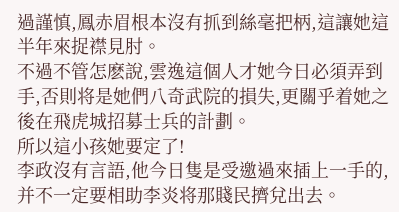過謹慎,鳳赤眉根本沒有抓到絲毫把柄,這讓她這半年來捉襟見肘。
不過不管怎麽說,雲逸這個人才她今日必須弄到手,否則将是她們八奇武院的損失,更關乎着她之後在飛虎城招募士兵的計劃。
所以這小孩她要定了!
李政沒有言語,他今日隻是受邀過來插上一手的,并不一定要相助李炎将那賤民擠兌出去。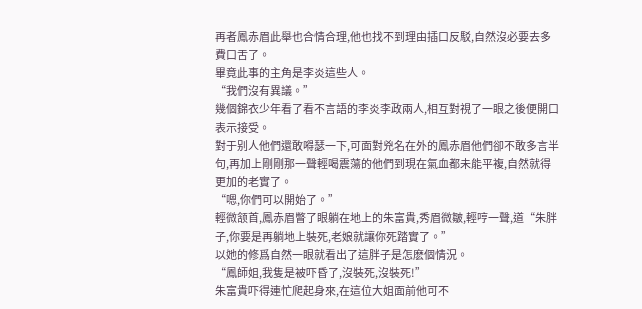再者鳳赤眉此舉也合情合理,他也找不到理由插口反駁,自然沒必要去多費口舌了。
畢竟此事的主角是李炎這些人。
“我們沒有異議。”
幾個錦衣少年看了看不言語的李炎李政兩人,相互對視了一眼之後便開口表示接受。
對于别人他們還敢嘚瑟一下,可面對兇名在外的鳳赤眉他們卻不敢多言半句,再加上剛剛那一聲輕喝震蕩的他們到現在氣血都未能平複,自然就得更加的老實了。
“嗯,你們可以開始了。”
輕微颔首,鳳赤眉瞥了眼躺在地上的朱富貴,秀眉微皺,輕哼一聲,道“朱胖子,你要是再躺地上裝死,老娘就讓你死踏實了。”
以她的修爲自然一眼就看出了這胖子是怎麽個情況。
“鳳師姐,我隻是被吓昏了,沒裝死,沒裝死!”
朱富貴吓得連忙爬起身來,在這位大姐面前他可不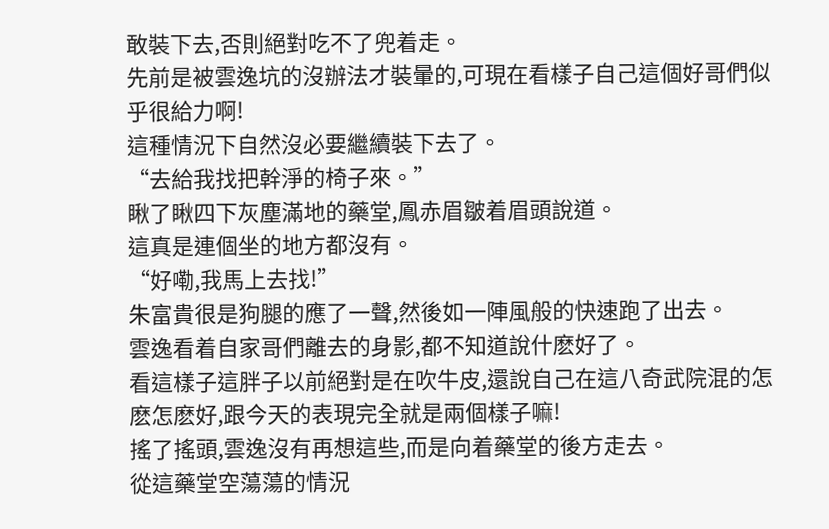敢裝下去,否則絕對吃不了兜着走。
先前是被雲逸坑的沒辦法才裝暈的,可現在看樣子自己這個好哥們似乎很給力啊!
這種情況下自然沒必要繼續裝下去了。
“去給我找把幹淨的椅子來。”
瞅了瞅四下灰塵滿地的藥堂,鳳赤眉皺着眉頭說道。
這真是連個坐的地方都沒有。
“好嘞,我馬上去找!”
朱富貴很是狗腿的應了一聲,然後如一陣風般的快速跑了出去。
雲逸看着自家哥們離去的身影,都不知道說什麽好了。
看這樣子這胖子以前絕對是在吹牛皮,還說自己在這八奇武院混的怎麽怎麽好,跟今天的表現完全就是兩個樣子嘛!
搖了搖頭,雲逸沒有再想這些,而是向着藥堂的後方走去。
從這藥堂空蕩蕩的情況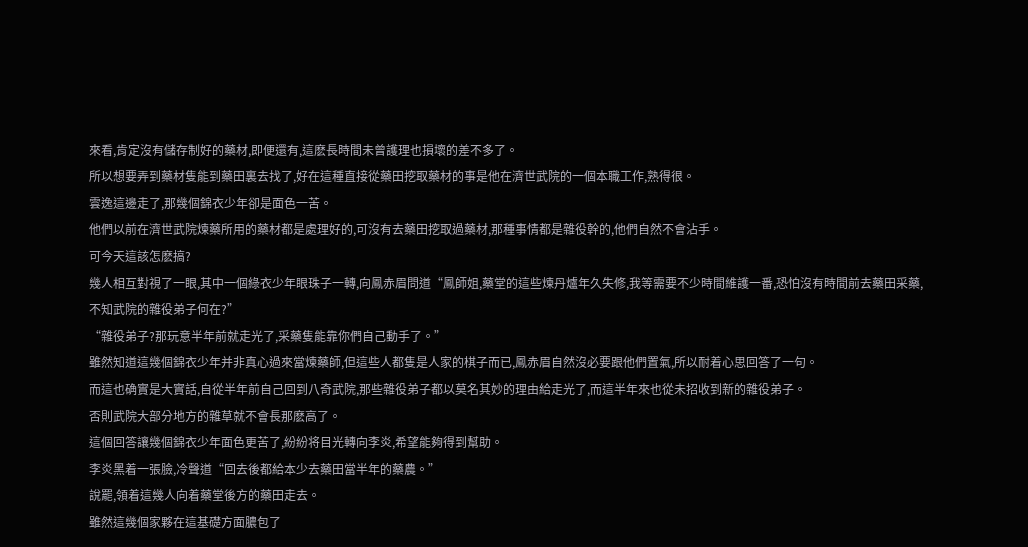來看,肯定沒有儲存制好的藥材,即便還有,這麽長時間未曾護理也損壞的差不多了。
所以想要弄到藥材隻能到藥田裏去找了,好在這種直接從藥田挖取藥材的事是他在濟世武院的一個本職工作,熟得很。
雲逸這邊走了,那幾個錦衣少年卻是面色一苦。
他們以前在濟世武院煉藥所用的藥材都是處理好的,可沒有去藥田挖取過藥材,那種事情都是雜役幹的,他們自然不會沾手。
可今天這該怎麽搞?
幾人相互對視了一眼,其中一個綠衣少年眼珠子一轉,向鳳赤眉問道“鳳師姐,藥堂的這些煉丹爐年久失修,我等需要不少時間維護一番,恐怕沒有時間前去藥田采藥,不知武院的雜役弟子何在?”
“雜役弟子?那玩意半年前就走光了,采藥隻能靠你們自己動手了。”
雖然知道這幾個錦衣少年并非真心過來當煉藥師,但這些人都隻是人家的棋子而已,鳳赤眉自然沒必要跟他們置氣,所以耐着心思回答了一句。
而這也确實是大實話,自從半年前自己回到八奇武院,那些雜役弟子都以莫名其妙的理由給走光了,而這半年來也從未招收到新的雜役弟子。
否則武院大部分地方的雜草就不會長那麽高了。
這個回答讓幾個錦衣少年面色更苦了,紛紛将目光轉向李炎,希望能夠得到幫助。
李炎黑着一張臉,冷聲道“回去後都給本少去藥田當半年的藥農。”
說罷,領着這幾人向着藥堂後方的藥田走去。
雖然這幾個家夥在這基礎方面膿包了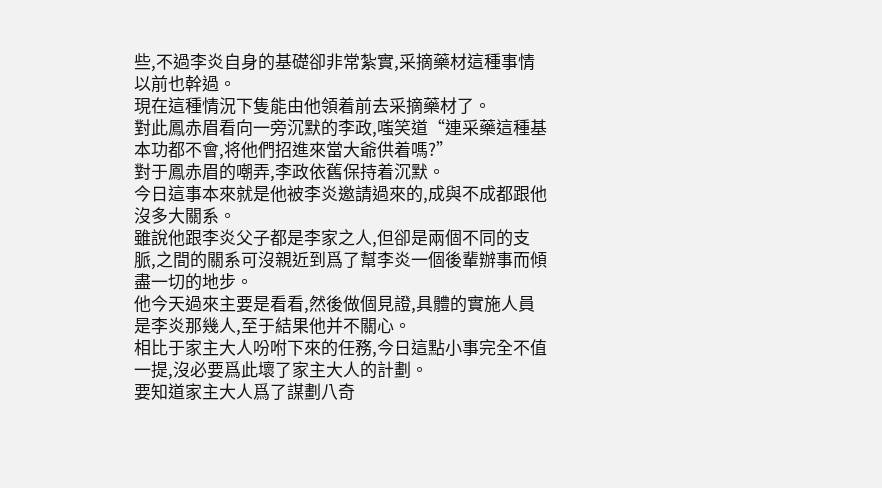些,不過李炎自身的基礎卻非常紮實,采摘藥材這種事情以前也幹過。
現在這種情況下隻能由他領着前去采摘藥材了。
對此鳳赤眉看向一旁沉默的李政,嗤笑道“連采藥這種基本功都不會,将他們招進來當大爺供着嗎?”
對于鳳赤眉的嘲弄,李政依舊保持着沉默。
今日這事本來就是他被李炎邀請過來的,成與不成都跟他沒多大關系。
雖說他跟李炎父子都是李家之人,但卻是兩個不同的支脈,之間的關系可沒親近到爲了幫李炎一個後輩辦事而傾盡一切的地步。
他今天過來主要是看看,然後做個見證,具體的實施人員是李炎那幾人,至于結果他并不關心。
相比于家主大人吩咐下來的任務,今日這點小事完全不值一提,沒必要爲此壞了家主大人的計劃。
要知道家主大人爲了謀劃八奇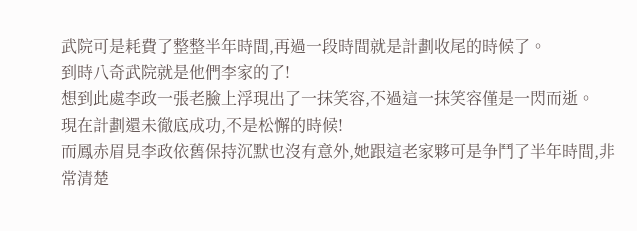武院可是耗費了整整半年時間,再過一段時間就是計劃收尾的時候了。
到時八奇武院就是他們李家的了!
想到此處李政一張老臉上浮現出了一抹笑容,不過這一抹笑容僅是一閃而逝。
現在計劃還未徹底成功,不是松懈的時候!
而鳳赤眉見李政依舊保持沉默也沒有意外,她跟這老家夥可是争鬥了半年時間,非常清楚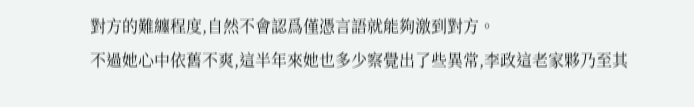對方的難纏程度,自然不會認爲僅憑言語就能夠激到對方。
不過她心中依舊不爽,這半年來她也多少察覺出了些異常,李政這老家夥乃至其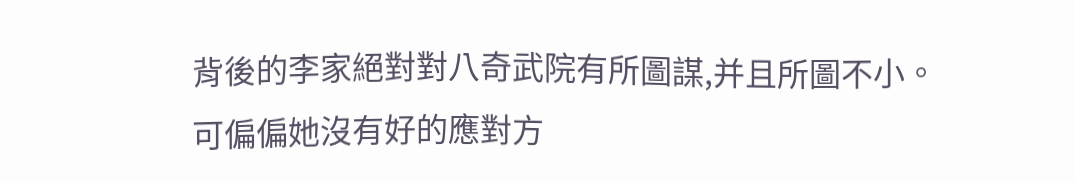背後的李家絕對對八奇武院有所圖謀,并且所圖不小。
可偏偏她沒有好的應對方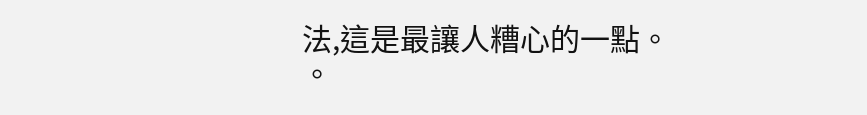法,這是最讓人糟心的一點。
。